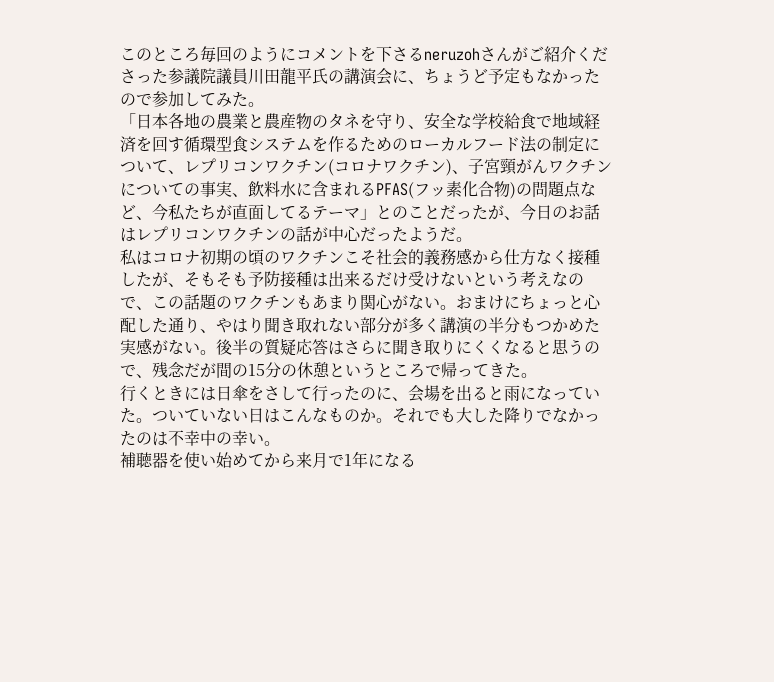このところ毎回のようにコメントを下さるneruzohさんがご紹介くださった参議院議員川田龍平氏の講演会に、ちょうど予定もなかったので参加してみた。
「日本各地の農業と農産物のタネを守り、安全な学校給食で地域経済を回す循環型食システムを作るためのローカルフード法の制定について、レプリコンワクチン(コロナワクチン)、子宮頸がんワクチンについての事実、飲料水に含まれるPFAS(フッ素化合物)の問題点など、今私たちが直面してるテーマ」とのことだったが、今日のお話はレプリコンワクチンの話が中心だったようだ。
私はコロナ初期の頃のワクチンこそ社会的義務感から仕方なく接種したが、そもそも予防接種は出来るだけ受けないという考えなので、この話題のワクチンもあまり関心がない。おまけにちょっと心配した通り、やはり聞き取れない部分が多く講演の半分もつかめた実感がない。後半の質疑応答はさらに聞き取りにくくなると思うので、残念だが間の15分の休憩というところで帰ってきた。
行くときには日傘をさして行ったのに、会場を出ると雨になっていた。ついていない日はこんなものか。それでも大した降りでなかったのは不幸中の幸い。
補聴器を使い始めてから来月で1年になる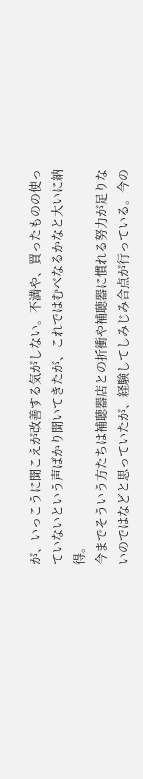が、いっこうに聞こえが改善する気がしない。不満や、買ったものの使っていないという声ばかり聞いてきたが、これではむべなるかなと大いに納得。
今までそういう方たちは補聴器店との折衝や補聴器に慣れる努力が足りないのではなどと思っていたが、経験してしみじみ合点が行っている。今の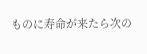ものに寿命が来たら次の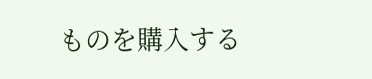ものを購入する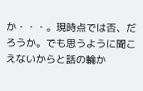か・・・。現時点では否、だろうか。でも思うように聞こえないからと話の輪か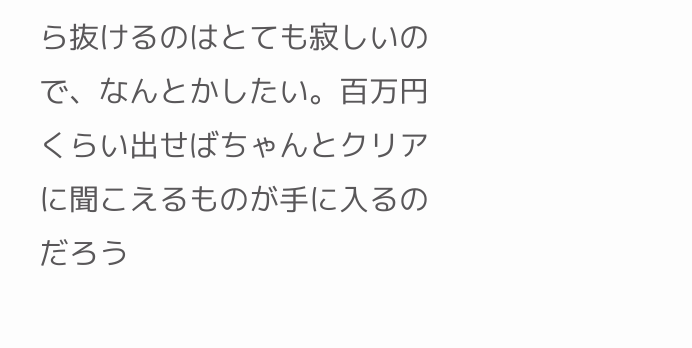ら抜けるのはとても寂しいので、なんとかしたい。百万円くらい出せばちゃんとクリアに聞こえるものが手に入るのだろう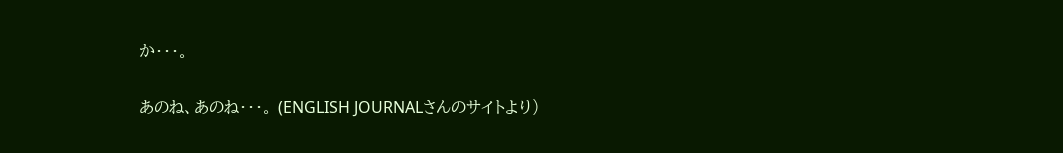か・・・。

あのね、あのね・・・。 (ENGLISH JOURNALさんのサイトより)